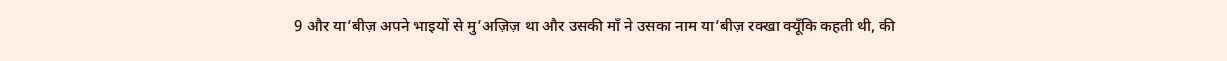9 और या’बीज़ अपने भाइयों से मु’अज़िज़ था और उसकी माँ ने उसका नाम या’बीज़ रक्खा क्यूँकि कहती थी, की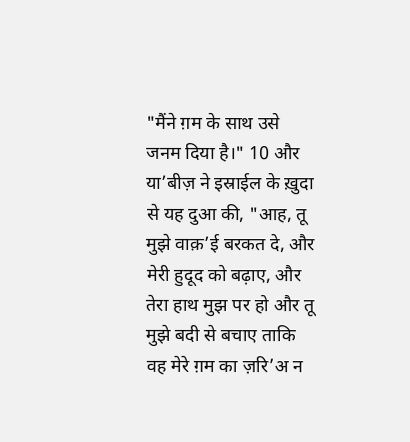"मैंने ग़म के साथ उसे जनम दिया है।" 10 और या’बीज़ ने इस्राईल के ख़ुदा से यह दुआ की, "आह, तू मुझे वाक़’ई बरकत दे, और मेरी हुदूद को बढ़ाए, और तेरा हाथ मुझ पर हो और तू मुझे बदी से बचाए ताकि वह मेरे ग़म का ज़रि’अ न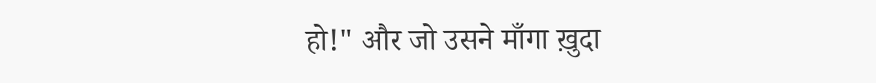हो!" और जो उसने माँगा ख़ुदा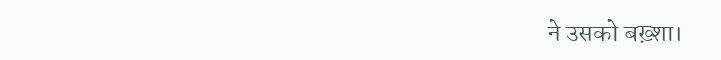ने उसको बख़्शा।